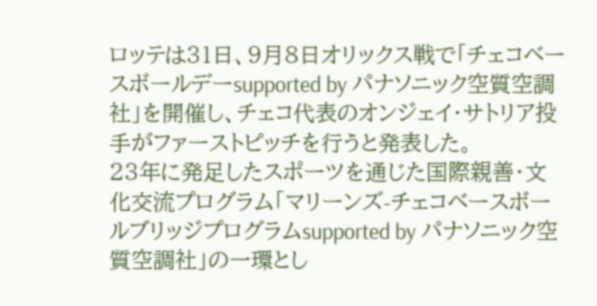ロッテは31日、9月8日オリックス戦で「チェコベースボールデーsupported by パナソニック空質空調社」を開催し、チェコ代表のオンジェイ・サトリア投手がファーストピッチを行うと発表した。
23年に発足したスポーツを通じた国際親善・文化交流プログラム「マリーンズ-チェコベースボールブリッジプログラムsupported by パナソニック空質空調社」の一環とし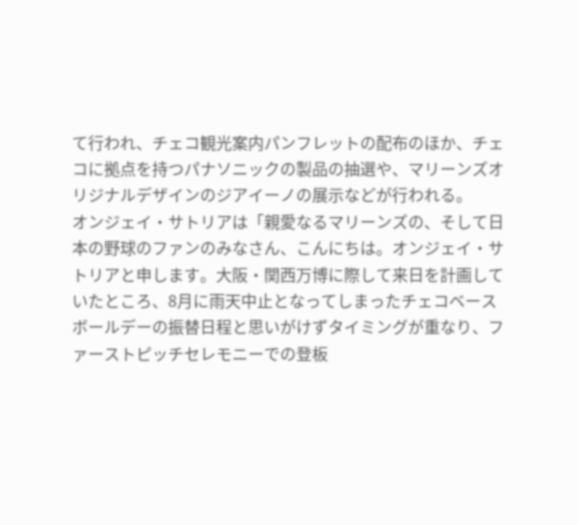て行われ、チェコ観光案内パンフレットの配布のほか、チェコに拠点を持つパナソニックの製品の抽選や、マリーンズオリジナルデザインのジアイーノの展示などが行われる。
オンジェイ・サトリアは「親愛なるマリーンズの、そして日本の野球のファンのみなさん、こんにちは。オンジェイ・サトリアと申します。大阪・関西万博に際して来日を計画していたところ、8月に雨天中止となってしまったチェコベースボールデーの振替日程と思いがけずタイミングが重なり、ファーストピッチセレモニーでの登板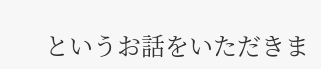というお話をいただきま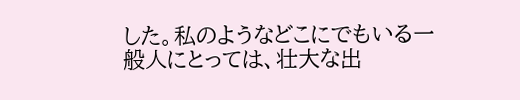した。私のようなどこにでもいる一般人にとっては、壮大な出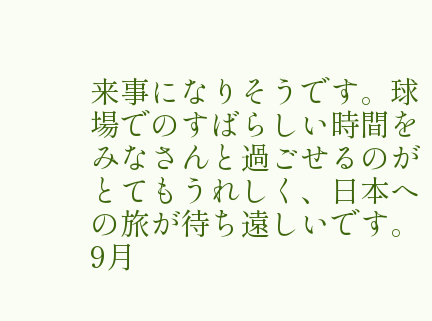来事になりそうです。球場でのすばらしい時間をみなさんと過ごせるのがとてもうれしく、日本への旅が待ち遠しいです。9月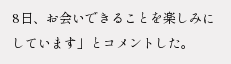8日、お会いできることを楽しみにしています」とコメントした。